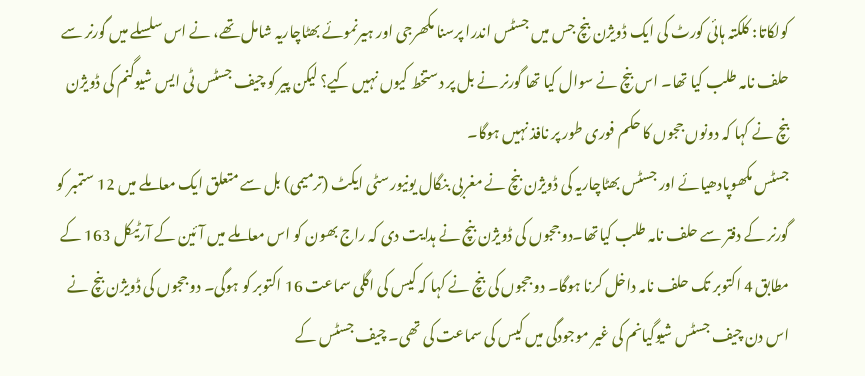کولکاتا: کلکتہ ہائی کورٹ کی ایک ڈویژن بنچ جس میں جسٹس اندرا پرسنا مکھرجی اور ہیرنموئے بھٹاچاریہ شامل تھے، نے اس سلسلے میں گورنر سے حلف نامہ طلب کیا تھا۔ اس بنچ نے سوال کیا تھا گورنر نے بل پر دستخط کیوں نہیں کیے؟ لیکن پیر کو چیف جسٹس ٹی ایس شیوگنم کی ڈویژن بنچ نے کہا کہ دونوں ججوں کا حکم فوری طور پر نافذ نہیں ہوگا۔
جسٹس مکھوپادھیائے اور جسٹس بھٹاچاریہ کی ڈویژن بنچ نے مغربی بنگال یونیورسٹی ایکٹ (ترمیمی) بل سے متعلق ایک معاملے میں 12 ستمبر کو گورنر کے دفتر سے حلف نامہ طلب کیاتھا۔دو ججوں کی ڈویژن بنچ نے ہدایت دی کہ راج بھون کو اس معاملے میں آئین کے آرٹیکل 163 کے مطابق 4 اکتوبر تک حلف نامہ داخل کرنا ہوگا۔ دو ججوں کی بنچ نے کہا کہ کیس کی اگلی سماعت 16 اکتوبر کو ہوگی۔ دو ججوں کی ڈویژن بنچ نے اس دن چیف جسٹس شیوگیانم کی غیر موجودگی میں کیس کی سماعت کی تھی۔ چیف جسٹس کے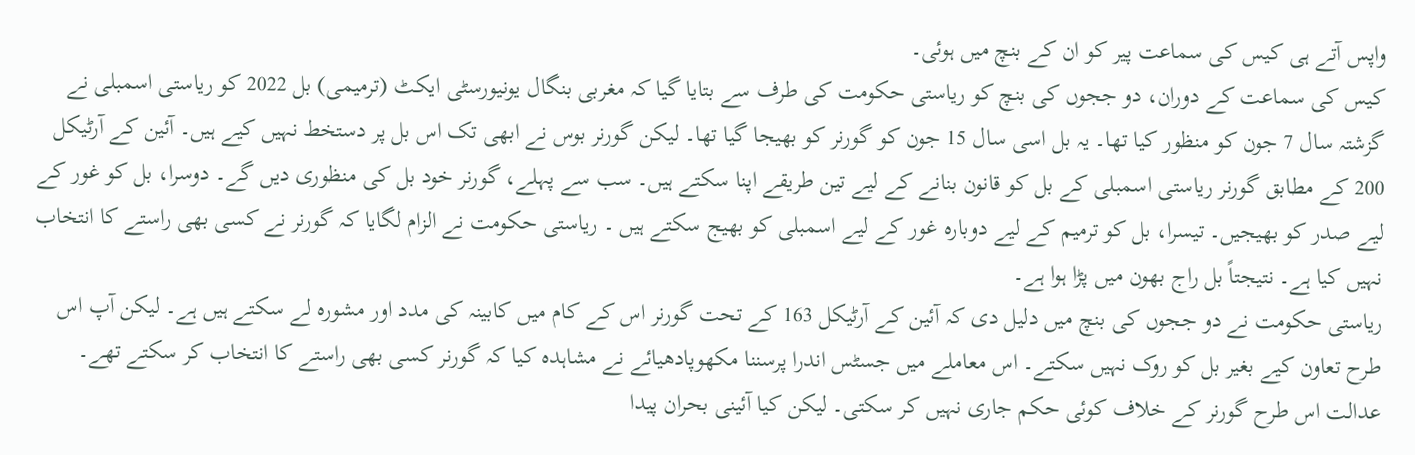واپس آتے ہی کیس کی سماعت پیر کو ان کے بنچ میں ہوئی۔
کیس کی سماعت کے دوران، دو ججوں کی بنچ کو ریاستی حکومت کی طرف سے بتایا گیا کہ مغربی بنگال یونیورسٹی ایکٹ (ترمیمی) بل 2022 کو ریاستی اسمبلی نے گزشتہ سال 7 جون کو منظور کیا تھا۔ یہ بل اسی سال 15 جون کو گورنر کو بھیجا گیا تھا۔ لیکن گورنر بوس نے ابھی تک اس بل پر دستخط نہیں کیے ہیں۔ آئین کے آرٹیکل 200 کے مطابق گورنر ریاستی اسمبلی کے بل کو قانون بنانے کے لیے تین طریقے اپنا سکتے ہیں۔ سب سے پہلے، گورنر خود بل کی منظوری دیں گے۔ دوسرا، بل کو غور کے لیے صدر کو بھیجیں۔ تیسرا، بل کو ترمیم کے لیے دوبارہ غور کے لیے اسمبلی کو بھیج سکتے ہیں ۔ ریاستی حکومت نے الزام لگایا کہ گورنر نے کسی بھی راستے کا انتخاب نہیں کیا ہے۔ نتیجتاً بل راج بھون میں پڑا ہوا ہے۔
ریاستی حکومت نے دو ججوں کی بنچ میں دلیل دی کہ آئین کے آرٹیکل 163 کے تحت گورنر اس کے کام میں کابینہ کی مدد اور مشورہ لے سکتے ہیں ہے۔ لیکن آپ اس طرح تعاون کیے بغیر بل کو روک نہیں سکتے۔ اس معاملے میں جسٹس اندرا پرسننا مکھوپادھیائے نے مشاہدہ کیا کہ گورنر کسی بھی راستے کا انتخاب کر سکتے تھے۔ عدالت اس طرح گورنر کے خلاف کوئی حکم جاری نہیں کر سکتی۔ لیکن کیا آئینی بحران پیدا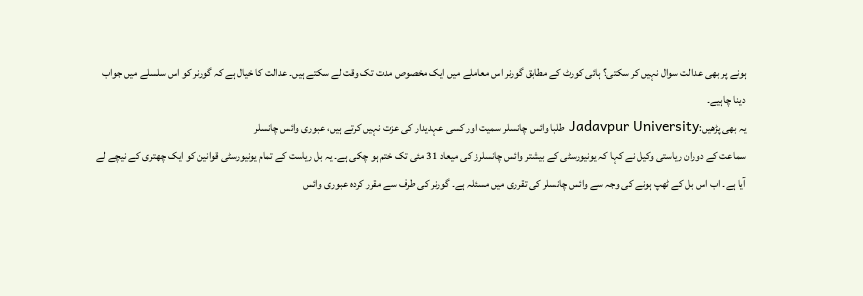ہونے پر بھی عدالت سوال نہیں کر سکتی؟ ہائی کورٹ کے مطابق گورنر اس معاملے میں ایک مخصوص مدت تک وقت لے سکتے ہیں۔ عدالت کا خیال ہے کہ گورنر کو اس سلسلے میں جواب دینا چاہیے۔
یہ بھی پڑھیں:Jadavpur University طلبا وائس چانسلر سمیت اور کسی عہدیدار کی عزت نہیں کرتے ہیں، عبوری وائس چانسلر
سماعت کے دوران ریاستی وکیل نے کہا کہ یونیورسٹی کے بیشتر وائس چانسلرز کی میعاد 31 مئی تک ختم ہو چکی ہے۔ یہ بل ریاست کے تمام یونیورسٹی قوانین کو ایک چھتری کے نیچے لے آیا ہے۔ اب اس بل کے ٹھپ ہونے کی وجہ سے وائس چانسلر کی تقرری میں مسئلہ ہے۔ گورنر کی طرف سے مقرر کردہ عبوری وائس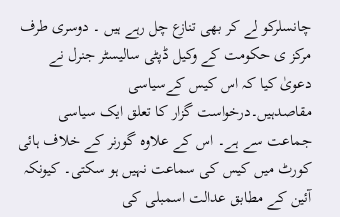چانسلرکو لے کر بھی تنازع چل رہے ہیں ۔ دوسری طرف مرکز ی حکومت کے وکیل ڈپٹی سالیسٹر جنرل نے دعویٰ کیا کہ اس کیس کےسیاسی مقاصدہیں۔درخواست گزار کا تعلق ایک سیاسی جماعت سے ہے۔ اس کے علاوہ گورنر کے خلاف ہائی کورٹ میں کیس کی سماعت نہیں ہو سکتی۔ کیونکہ آئین کے مطابق عدالت اسمبلی کی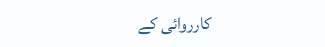کارروائی کے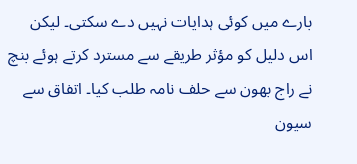بارے میں کوئی ہدایات نہیں دے سکتی۔ لیکن اس دلیل کو مؤثر طریقے سے مسترد کرتے ہوئے بنچ نے راج بھون سے حلف نامہ طلب کیا۔ اتفاق سے سیون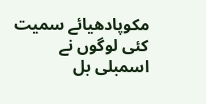مکوپادھیائے سمیت کئی لوگوں نے اسمبلی بل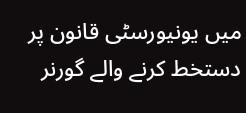میں یونیورسٹی قانون پر دستخط کرنے والے گورنر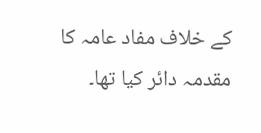کے خلاف مفاد عامہ کا مقدمہ دائر کیا تھا۔